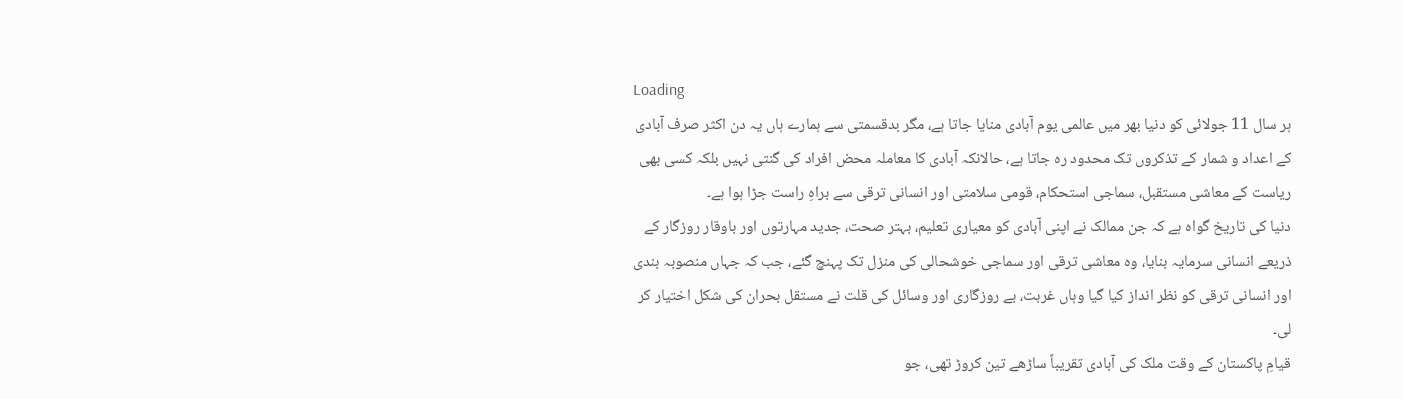Loading
ہر سال 11 جولائی کو دنیا بھر میں عالمی یوم آبادی منایا جاتا ہے، مگر بدقسمتی سے ہمارے ہاں یہ دن اکثر صرف آبادی کے اعداد و شمار کے تذکروں تک محدود رہ جاتا ہے، حالانکہ آبادی کا معاملہ محض افراد کی گنتی نہیں بلکہ کسی بھی ریاست کے معاشی مستقبل، سماجی استحکام، قومی سلامتی اور انسانی ترقی سے براہِ راست جڑا ہوا ہے۔
دنیا کی تاریخ گواہ ہے کہ جن ممالک نے اپنی آبادی کو معیاری تعلیم، بہتر صحت، جدید مہارتوں اور باوقار روزگار کے ذریعے انسانی سرمایہ بنایا، وہ معاشی ترقی اور سماجی خوشحالی کی منزل تک پہنچ گئے، جب کہ جہاں منصوبہ بندی اور انسانی ترقی کو نظر انداز کیا گیا وہاں غربت، بے روزگاری اور وسائل کی قلت نے مستقل بحران کی شکل اختیار کر لی۔
قیامِ پاکستان کے وقت ملک کی آبادی تقریباً ساڑھے تین کروڑ تھی، جو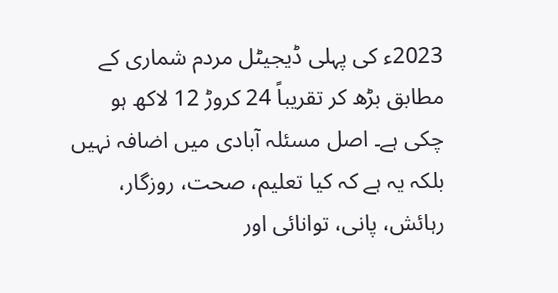2023ء کی پہلی ڈیجیٹل مردم شماری کے مطابق بڑھ کر تقریباً 24 کروڑ 12 لاکھ ہو چکی ہے۔ اصل مسئلہ آبادی میں اضافہ نہیں بلکہ یہ ہے کہ کیا تعلیم، صحت، روزگار، رہائش، پانی، توانائی اور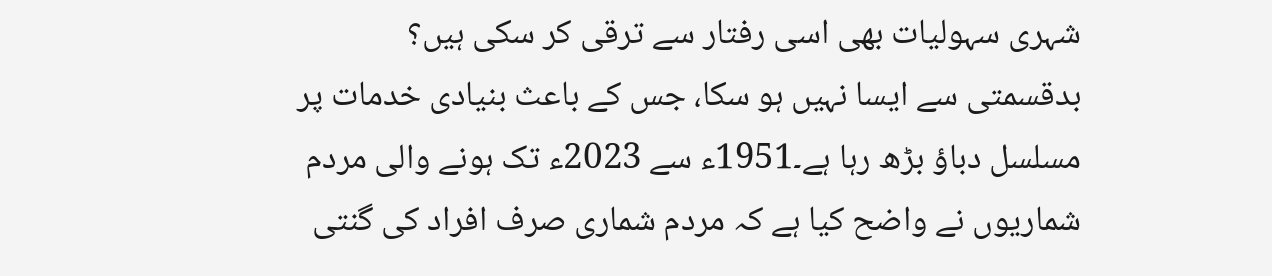شہری سہولیات بھی اسی رفتار سے ترقی کر سکی ہیں؟
بدقسمتی سے ایسا نہیں ہو سکا، جس کے باعث بنیادی خدمات پر مسلسل دباؤ بڑھ رہا ہے۔1951ء سے 2023ء تک ہونے والی مردم شماریوں نے واضح کیا ہے کہ مردم شماری صرف افراد کی گنتی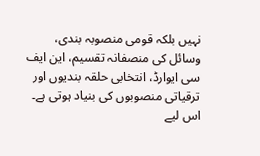نہیں بلکہ قومی منصوبہ بندی، وسائل کی منصفانہ تقسیم، این ایف سی ایوارڈ، انتخابی حلقہ بندیوں اور ترقیاتی منصوبوں کی بنیاد ہوتی ہے۔
اس لیے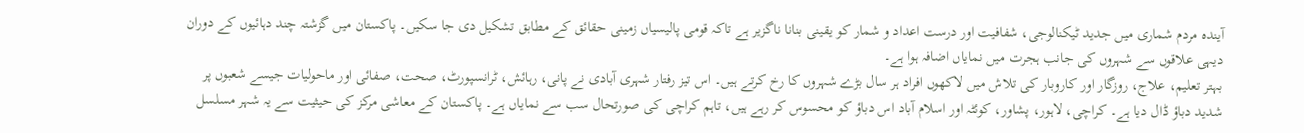آیندہ مردم شماری میں جدید ٹیکنالوجی، شفافیت اور درست اعداد و شمار کو یقینی بنانا ناگزیر ہے تاکہ قومی پالیسیاں زمینی حقائق کے مطابق تشکیل دی جا سکیں۔ پاکستان میں گزشتہ چند دہائیوں کے دوران دیہی علاقوں سے شہروں کی جانب ہجرت میں نمایاں اضافہ ہوا ہے۔
بہتر تعلیم، علاج، روزگار اور کاروبار کی تلاش میں لاکھوں افراد ہر سال بڑے شہروں کا رخ کرتے ہیں۔ اس تیز رفتار شہری آبادی نے پانی، رہائش، ٹرانسپورٹ، صحت، صفائی اور ماحولیات جیسے شعبوں پر شدید دباؤ ڈال دیا ہے۔ کراچی، لاہور، پشاور، کوئٹہ اور اسلام آباد اس دباؤ کو محسوس کر رہے ہیں، تاہم کراچی کی صورتحال سب سے نمایاں ہے۔ پاکستان کے معاشی مرکز کی حیثیت سے یہ شہر مسلسل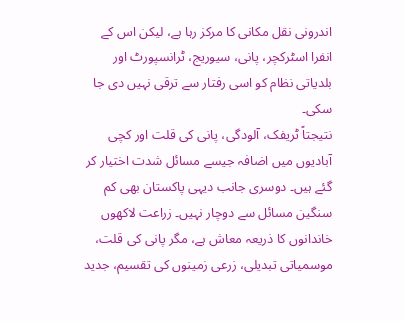اندرونی نقل مکانی کا مرکز رہا ہے، لیکن اس کے انفرا اسٹرکچر، پانی، سیوریج، ٹرانسپورٹ اور بلدیاتی نظام کو اسی رفتار سے ترقی نہیں دی جا سکی۔
نتیجتاً ٹریفک، آلودگی، پانی کی قلت اور کچی آبادیوں میں اضافہ جیسے مسائل شدت اختیار کر گئے ہیں۔ دوسری جانب دیہی پاکستان بھی کم سنگین مسائل سے دوچار نہیں۔ زراعت لاکھوں خاندانوں کا ذریعہ معاش ہے، مگر پانی کی قلت، موسمیاتی تبدیلی، زرعی زمینوں کی تقسیم، جدید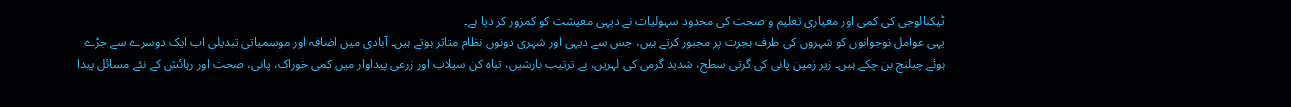ٹیکنالوجی کی کمی اور معیاری تعلیم و صحت کی محدود سہولیات نے دیہی معیشت کو کمزور کر دیا ہے۔
یہی عوامل نوجوانوں کو شہروں کی طرف ہجرت پر مجبور کرتے ہیں، جس سے دیہی اور شہری دونوں نظام متاثر ہوتے ہیں۔ آبادی میں اضافہ اور موسمیاتی تبدیلی اب ایک دوسرے سے جڑے ہوئے چیلنج بن چکے ہیں۔ زیر زمین پانی کی گرتی سطح، شدید گرمی کی لہریں، بے ترتیب بارشیں، تباہ کن سیلاب اور زرعی پیداوار میں کمی خوراک، پانی، صحت اور رہائش کے نئے مسائل پیدا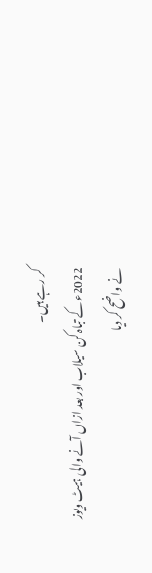کر رہے ہیں۔
2022ء کے تباہ کن سیلاب اور بعد ازاں آنے والی ہیٹ ویوز نے واضح کر دیا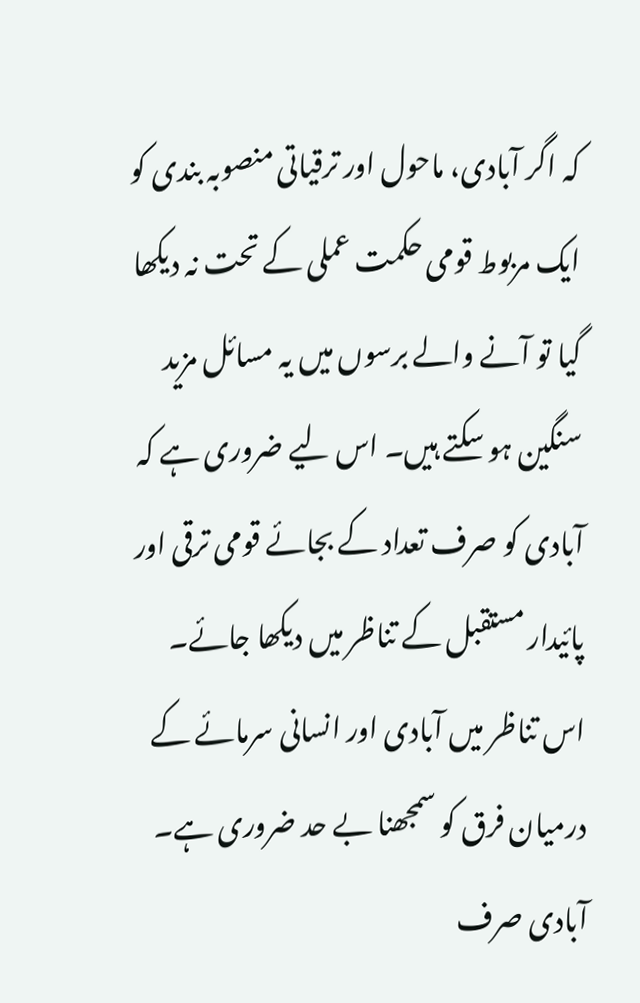کہ اگر آبادی، ماحول اور ترقیاتی منصوبہ بندی کو ایک مربوط قومی حکمت عملی کے تحت نہ دیکھا گیا تو آنے والے برسوں میں یہ مسائل مزید سنگین ہو سکتے ہیں۔ اس لیے ضروری ہے کہ آبادی کو صرف تعداد کے بجائے قومی ترقی اور پائیدار مستقبل کے تناظر میں دیکھا جائے۔
اس تناظر میں آبادی اور انسانی سرمائے کے درمیان فرق کو سمجھنا بے حد ضروری ہے۔ آبادی صرف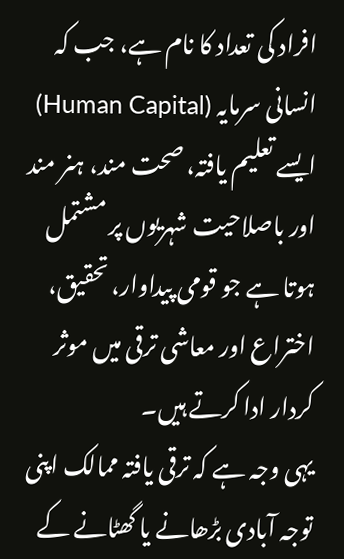افراد کی تعداد کا نام ہے، جب کہ انسانی سرمایہ (Human Capital) ایسے تعلیم یافتہ، صحت مند، ہنر مند اور باصلاحیت شہریوں پر مشتمل ہوتا ہے جو قومی پیداوار، تحقیق، اختراع اور معاشی ترقی میں موثر کردار ادا کرتے ہیں۔
یہی وجہ ہے کہ ترقی یافتہ ممالک اپنی توجہ آبادی بڑھانے یا گھٹانے کے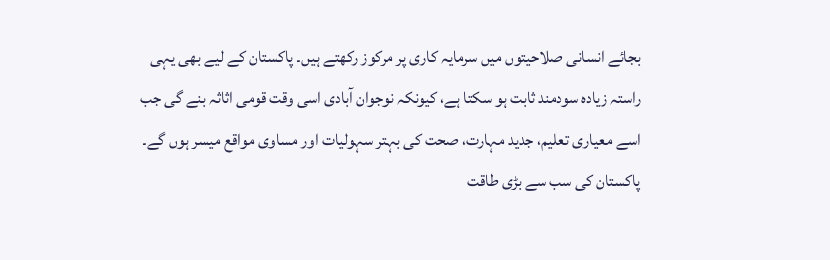بجائے انسانی صلاحیتوں میں سرمایہ کاری پر مرکوز رکھتے ہیں۔ پاکستان کے لیے بھی یہی راستہ زیادہ سودمند ثابت ہو سکتا ہے، کیونکہ نوجوان آبادی اسی وقت قومی اثاثہ بنے گی جب اسے معیاری تعلیم، جدید مہارت، صحت کی بہتر سہولیات اور مساوی مواقع میسر ہوں گے۔
پاکستان کی سب سے بڑی طاقت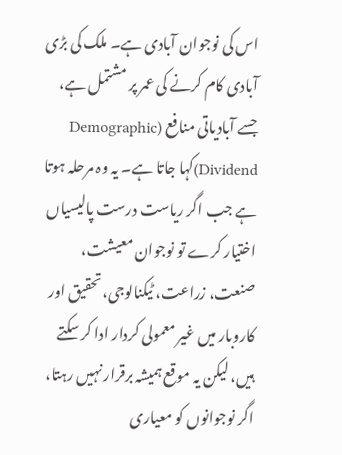اس کی نوجوان آبادی ہے۔ ملک کی بڑی آبادی کام کرنے کی عمر پر مشتمل ہے، جسے آبادیاتی منافع (Demographic Dividend)کہا جاتا ہے۔ یہ وہ مرحلہ ہوتا ہے جب اگر ریاست درست پالیسیاں اختیار کرے تو نوجوان معیشت، صنعت، زراعت، ٹیکنالوجی، تحقیق اور کاروبار میں غیر معمولی کردار ادا کر سکتے ہیں، لیکن یہ موقع ہمیشہ برقرار نہیں رہتا، اگر نوجوانوں کو معیاری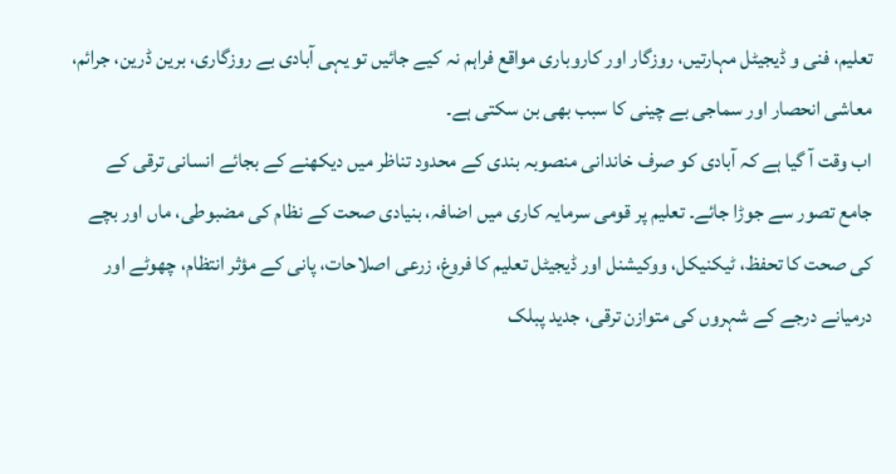تعلیم، فنی و ڈیجیٹل مہارتیں، روزگار اور کاروباری مواقع فراہم نہ کیے جائیں تو یہی آبادی بے روزگاری، برین ڈرین، جرائم، معاشی انحصار اور سماجی بے چینی کا سبب بھی بن سکتی ہے۔
اب وقت آ گیا ہے کہ آبادی کو صرف خاندانی منصوبہ بندی کے محدود تناظر میں دیکھنے کے بجائے انسانی ترقی کے جامع تصور سے جوڑا جائے۔ تعلیم پر قومی سرمایہ کاری میں اضافہ، بنیادی صحت کے نظام کی مضبوطی، ماں اور بچے کی صحت کا تحفظ، ٹیکنیکل، ووکیشنل اور ڈیجیٹل تعلیم کا فروغ، زرعی اصلاحات، پانی کے مؤثر انتظام، چھوٹے اور درمیانے درجے کے شہروں کی متوازن ترقی، جدید پبلک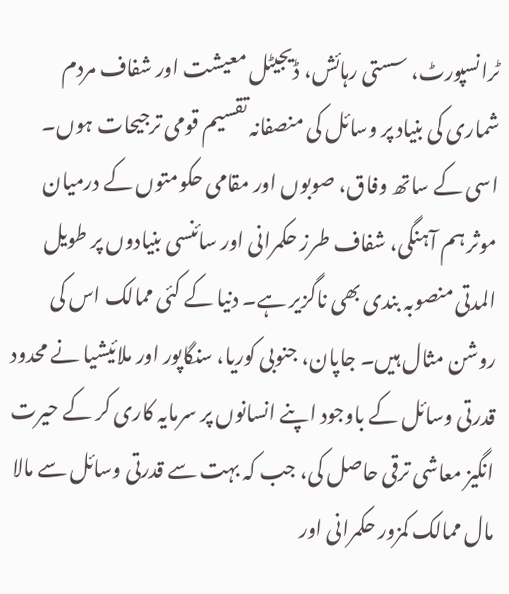ٹرانسپورٹ، سستی رہائش، ڈیجیٹل معیشت اور شفاف مردم شماری کی بنیاد پر وسائل کی منصفانہ تقسیم قومی ترجیحات ہوں۔
اسی کے ساتھ وفاق، صوبوں اور مقامی حکومتوں کے درمیان موثر ہم آہنگی، شفاف طرز حکمرانی اور سائنسی بنیادوں پر طویل المدتی منصوبہ بندی بھی ناگزیر ہے۔ دنیا کے کئی ممالک اس کی روشن مثال ہیں۔ جاپان، جنوبی کوریا، سنگاپور اور ملائیشیا نے محدود قدرتی وسائل کے باوجود اپنے انسانوں پر سرمایہ کاری کر کے حیرت انگیز معاشی ترقی حاصل کی، جب کہ بہت سے قدرتی وسائل سے مالا مال ممالک کمزور حکمرانی اور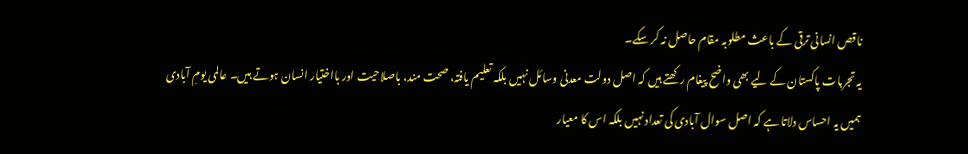ناقص انسانی ترقی کے باعث مطلوبہ مقام حاصل نہ کر سکے۔
یہ تجربات پاکستان کے لیے بھی واضح پیغام رکھتے ہیں کہ اصل دولت معدنی وسائل نہیں بلکہ تعلیم یافتہ، صحت مند، باصلاحیت اور بااختیار انسان ہوتے ہیں۔ عالمی یومِ آبادی ہمیں یہ احساس دلاتا ہے کہ اصل سوال آبادی کی تعداد نہیں بلکہ اس کا معیار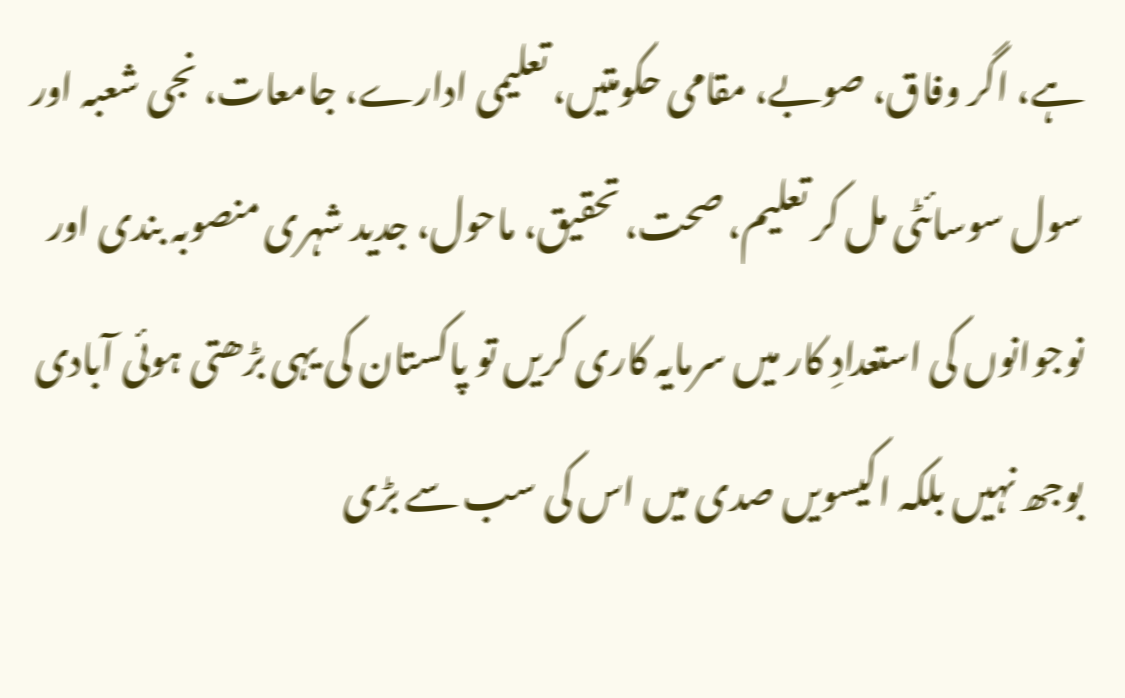ہے، اگر وفاق، صوبے، مقامی حکومتیں، تعلیمی ادارے، جامعات، نجی شعبہ اور سول سوسائٹی مل کر تعلیم، صحت، تحقیق، ماحول، جدید شہری منصوبہ بندی اور نوجوانوں کی استعدادِ کار میں سرمایہ کاری کریں تو پاکستان کی یہی بڑھتی ہوئی آبادی بوجھ نہیں بلکہ اکیسویں صدی میں اس کی سب سے بڑی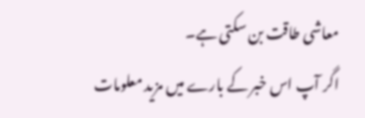معاشی طاقت بن سکتی ہے۔
اگر آپ اس خبر کے بارے میں مزید معلومات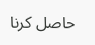حاصل کرنا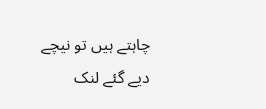چاہتے ہیں تو نیچے دیے گئے لنک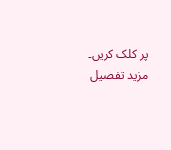پر کلک کریں۔
مزید تفصیل